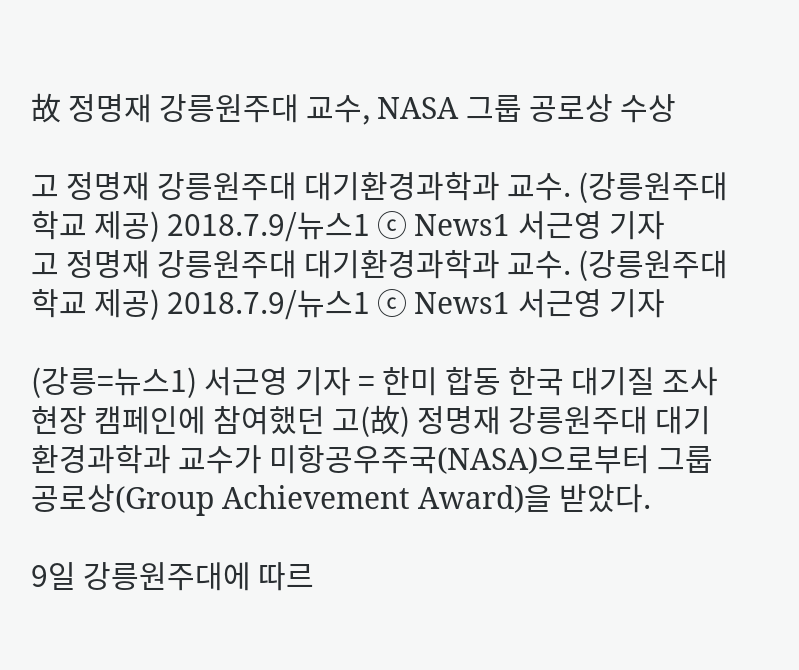故 정명재 강릉원주대 교수, NASA 그룹 공로상 수상

고 정명재 강릉원주대 대기환경과학과 교수. (강릉원주대학교 제공) 2018.7.9/뉴스1 ⓒ News1 서근영 기자
고 정명재 강릉원주대 대기환경과학과 교수. (강릉원주대학교 제공) 2018.7.9/뉴스1 ⓒ News1 서근영 기자

(강릉=뉴스1) 서근영 기자 = 한미 합동 한국 대기질 조사 현장 캠페인에 참여했던 고(故) 정명재 강릉원주대 대기환경과학과 교수가 미항공우주국(NASA)으로부터 그룹 공로상(Group Achievement Award)을 받았다.

9일 강릉원주대에 따르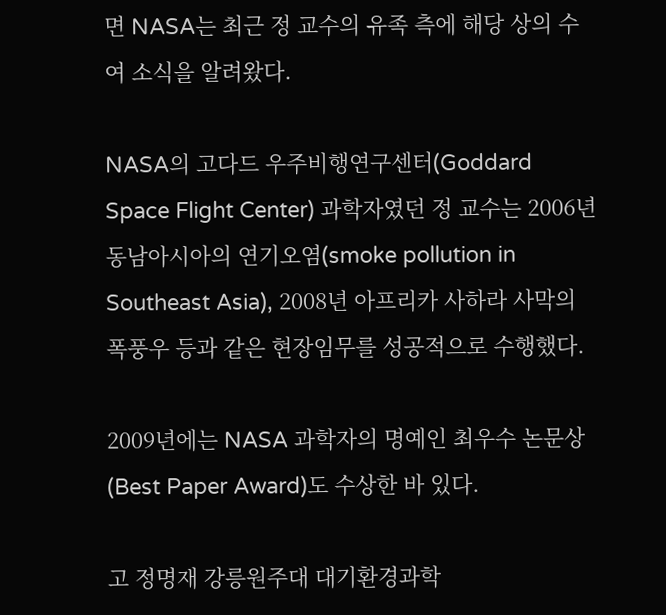면 NASA는 최근 정 교수의 유족 측에 해당 상의 수여 소식을 알려왔다.

NASA의 고다드 우주비행연구센터(Goddard Space Flight Center) 과학자였던 정 교수는 2006년 동남아시아의 연기오염(smoke pollution in Southeast Asia), 2008년 아프리카 사하라 사막의 폭풍우 등과 같은 현장임무를 성공적으로 수행했다.

2009년에는 NASA 과학자의 명예인 최우수 논문상(Best Paper Award)도 수상한 바 있다.

고 정명재 강릉원주대 대기환경과학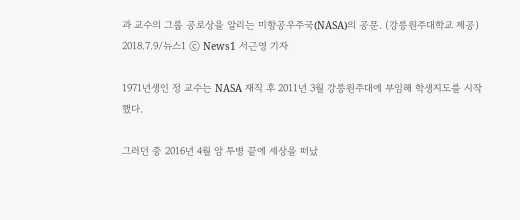과 교수의 그룹 공로상을 알리는 미항공우주국(NASA)의 공문. (강릉원주대학교 제공) 2018.7.9/뉴스1 ⓒ News1 서근영 기자

1971년생인 정 교수는 NASA 재직 후 2011년 3월 강릉원주대에 부임해 학생지도를 시작했다.

그러던 중 2016년 4월 암 투병 끝에 세상을 떠났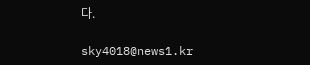다.

sky4018@news1.kr